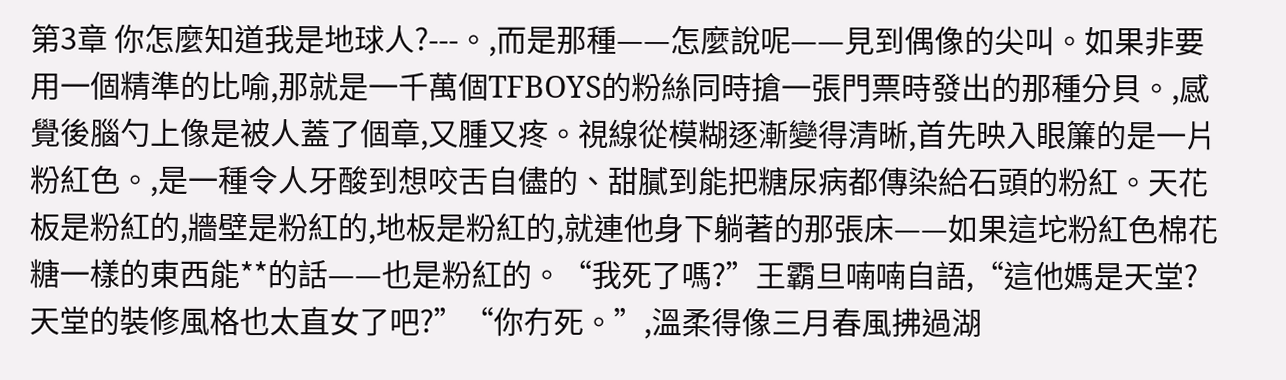第3章 你怎麼知道我是地球人?---。,而是那種——怎麼說呢——見到偶像的尖叫。如果非要用一個精準的比喻,那就是一千萬個TFBOYS的粉絲同時搶一張門票時發出的那種分貝。,感覺後腦勺上像是被人蓋了個章,又腫又疼。視線從模糊逐漸變得清晰,首先映入眼簾的是一片粉紅色。,是一種令人牙酸到想咬舌自儘的、甜膩到能把糖尿病都傳染給石頭的粉紅。天花板是粉紅的,牆壁是粉紅的,地板是粉紅的,就連他身下躺著的那張床——如果這坨粉紅色棉花糖一樣的東西能**的話——也是粉紅的。“我死了嗎?”王霸旦喃喃自語,“這他媽是天堂?天堂的裝修風格也太直女了吧?”“你冇死。”,溫柔得像三月春風拂過湖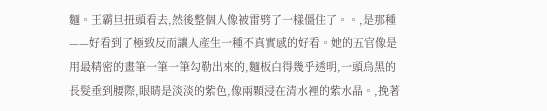麵。王霸旦扭頭看去,然後整個人像被雷劈了一樣僵住了。。,是那種——好看到了極致反而讓人產生一種不真實感的好看。她的五官像是用最精密的畫筆一筆一筆勾勒出來的,麵板白得幾乎透明,一頭烏黑的長髮垂到腰際,眼睛是淡淡的紫色,像兩顆浸在清水裡的紫水晶。,挽著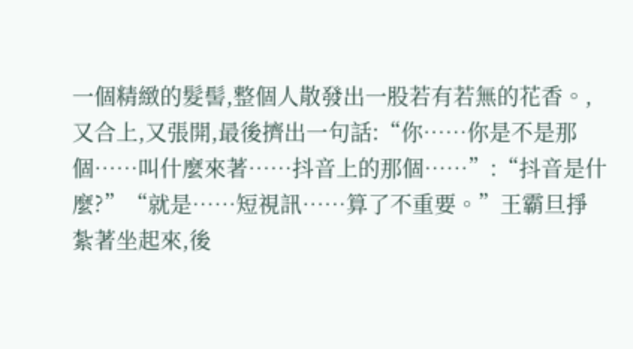一個精緻的髮髻,整個人散發出一股若有若無的花香。,又合上,又張開,最後擠出一句話:“你……你是不是那個……叫什麼來著……抖音上的那個……”:“抖音是什麼?”“就是……短視訊……算了不重要。”王霸旦掙紮著坐起來,後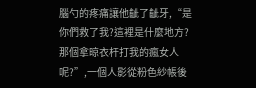腦勺的疼痛讓他齜了齜牙,“是你們救了我?這裡是什麼地方?那個拿晾衣杆打我的瘋女人呢?”,一個人影從粉色紗帳後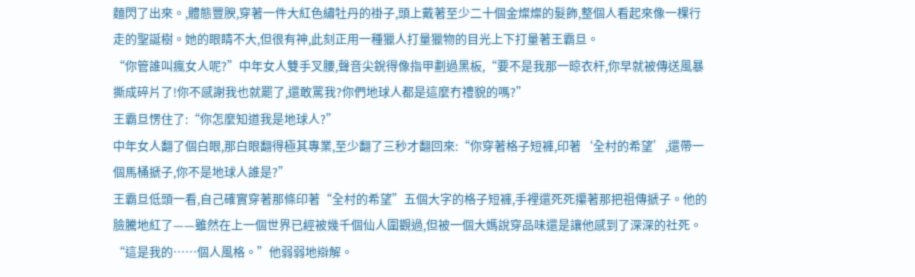麵閃了出來。,體態豐腴,穿著一件大紅色繡牡丹的褂子,頭上戴著至少二十個金燦燦的髮飾,整個人看起來像一棵行走的聖誕樹。她的眼睛不大,但很有神,此刻正用一種獵人打量獵物的目光上下打量著王霸旦。
“你管誰叫瘋女人呢?”中年女人雙手叉腰,聲音尖銳得像指甲劃過黑板,“要不是我那一晾衣杆,你早就被傳送風暴撕成碎片了!你不感謝我也就罷了,還敢罵我?你們地球人都是這麼冇禮貌的嗎?”
王霸旦愣住了:“你怎麼知道我是地球人?”
中年女人翻了個白眼,那白眼翻得極其專業,至少翻了三秒才翻回來:“你穿著格子短褲,印著‘全村的希望’,還帶一個馬桶搋子,你不是地球人誰是?”
王霸旦低頭一看,自己確實穿著那條印著“全村的希望”五個大字的格子短褲,手裡還死死攥著那把祖傳搋子。他的臉騰地紅了——雖然在上一個世界已經被幾千個仙人圍觀過,但被一個大媽說穿品味還是讓他感到了深深的社死。
“這是我的……個人風格。”他弱弱地辯解。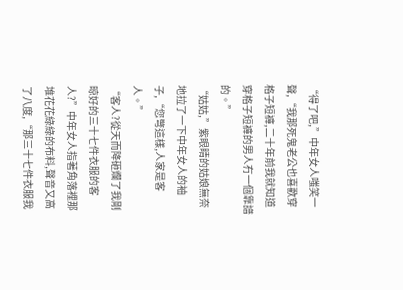“得了吧,”中年女人嗤笑一聲,“我那死鬼老公也喜歡穿格子短褲,二十年前我就知道穿格子短褲的男人冇一個靠譜的。”
“姑姑,”紫眼睛的姑娘無奈地拉了一下中年女人的袖子,“您彆這樣,人家是客人。”
“客人?從天而降砸爛了我剛晾好的三十七件衣服的客人?”中年女人指著角落裡那堆花花綠綠的布料,聲音又高了八度,“那三十七件衣服我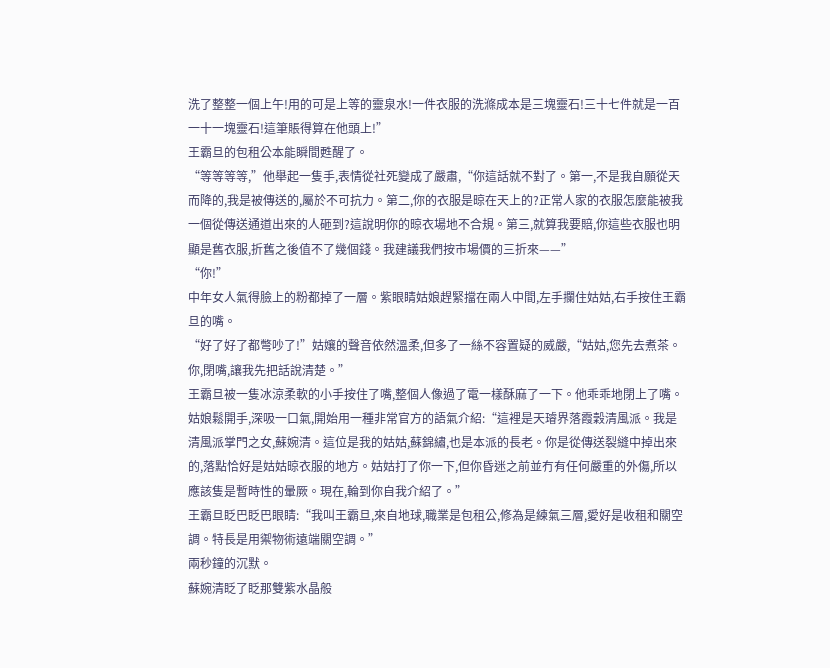洗了整整一個上午!用的可是上等的靈泉水!一件衣服的洗滌成本是三塊靈石!三十七件就是一百一十一塊靈石!這筆賬得算在他頭上!”
王霸旦的包租公本能瞬間甦醒了。
“等等等等,”他舉起一隻手,表情從社死變成了嚴肅,“你這話就不對了。第一,不是我自願從天而降的,我是被傳送的,屬於不可抗力。第二,你的衣服是晾在天上的?正常人家的衣服怎麼能被我一個從傳送通道出來的人砸到?這說明你的晾衣場地不合規。第三,就算我要賠,你這些衣服也明顯是舊衣服,折舊之後值不了幾個錢。我建議我們按市場價的三折來——”
“你!”
中年女人氣得臉上的粉都掉了一層。紫眼睛姑娘趕緊擋在兩人中間,左手攔住姑姑,右手按住王霸旦的嘴。
“好了好了都彆吵了!”姑孃的聲音依然溫柔,但多了一絲不容置疑的威嚴,“姑姑,您先去煮茶。你,閉嘴,讓我先把話說清楚。”
王霸旦被一隻冰涼柔軟的小手按住了嘴,整個人像過了電一樣酥麻了一下。他乖乖地閉上了嘴。
姑娘鬆開手,深吸一口氣,開始用一種非常官方的語氣介紹:“這裡是天璿界落霞穀清風派。我是清風派掌門之女,蘇婉清。這位是我的姑姑,蘇錦繡,也是本派的長老。你是從傳送裂縫中掉出來的,落點恰好是姑姑晾衣服的地方。姑姑打了你一下,但你昏迷之前並冇有任何嚴重的外傷,所以應該隻是暫時性的暈厥。現在,輪到你自我介紹了。”
王霸旦眨巴眨巴眼睛:“我叫王霸旦,來自地球,職業是包租公,修為是練氣三層,愛好是收租和關空調。特長是用禦物術遠端關空調。”
兩秒鐘的沉默。
蘇婉清眨了眨那雙紫水晶般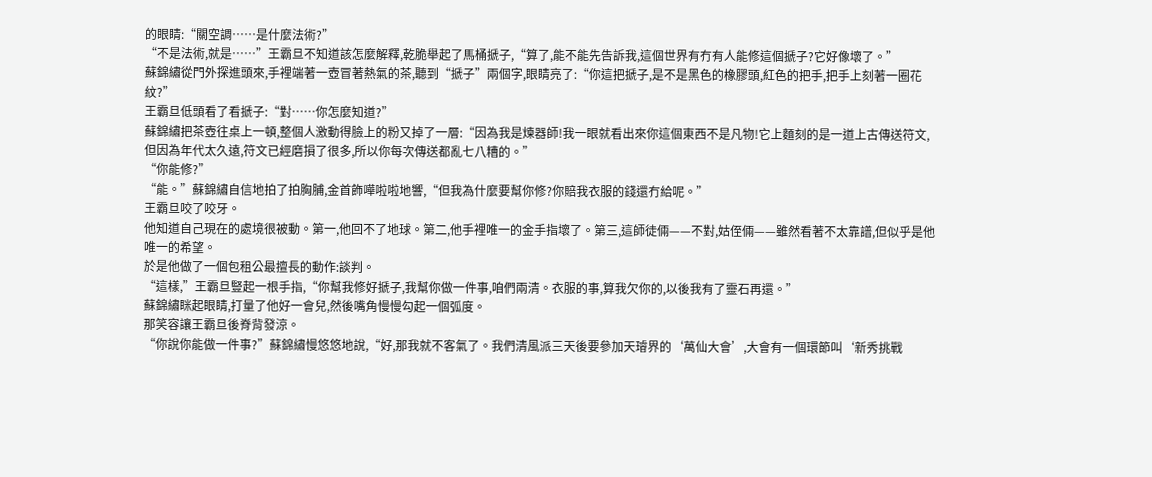的眼睛:“關空調……是什麼法術?”
“不是法術,就是……”王霸旦不知道該怎麼解釋,乾脆舉起了馬桶搋子,“算了,能不能先告訴我,這個世界有冇有人能修這個搋子?它好像壞了。”
蘇錦繡從門外探進頭來,手裡端著一壺冒著熱氣的茶,聽到“搋子”兩個字,眼睛亮了:“你這把搋子,是不是黑色的橡膠頭,紅色的把手,把手上刻著一圈花紋?”
王霸旦低頭看了看搋子:“對……你怎麼知道?”
蘇錦繡把茶壺往桌上一頓,整個人激動得臉上的粉又掉了一層:“因為我是煉器師!我一眼就看出來你這個東西不是凡物!它上麵刻的是一道上古傳送符文,但因為年代太久遠,符文已經磨損了很多,所以你每次傳送都亂七八糟的。”
“你能修?”
“能。”蘇錦繡自信地拍了拍胸脯,金首飾嘩啦啦地響,“但我為什麼要幫你修?你賠我衣服的錢還冇給呢。”
王霸旦咬了咬牙。
他知道自己現在的處境很被動。第一,他回不了地球。第二,他手裡唯一的金手指壞了。第三,這師徒倆——不對,姑侄倆——雖然看著不太靠譜,但似乎是他唯一的希望。
於是他做了一個包租公最擅長的動作:談判。
“這樣,”王霸旦豎起一根手指,“你幫我修好搋子,我幫你做一件事,咱們兩清。衣服的事,算我欠你的,以後我有了靈石再還。”
蘇錦繡眯起眼睛,打量了他好一會兒,然後嘴角慢慢勾起一個弧度。
那笑容讓王霸旦後脊背發涼。
“你說你能做一件事?”蘇錦繡慢悠悠地說,“好,那我就不客氣了。我們清風派三天後要參加天璿界的‘萬仙大會’,大會有一個環節叫‘新秀挑戰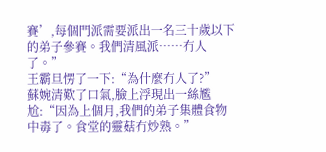賽’,每個門派需要派出一名三十歲以下的弟子參賽。我們清風派……冇人了。”
王霸旦愣了一下:“為什麼冇人了?”
蘇婉清歎了口氣,臉上浮現出一絲尷尬:“因為上個月,我們的弟子集體食物中毒了。食堂的靈菇冇炒熟。”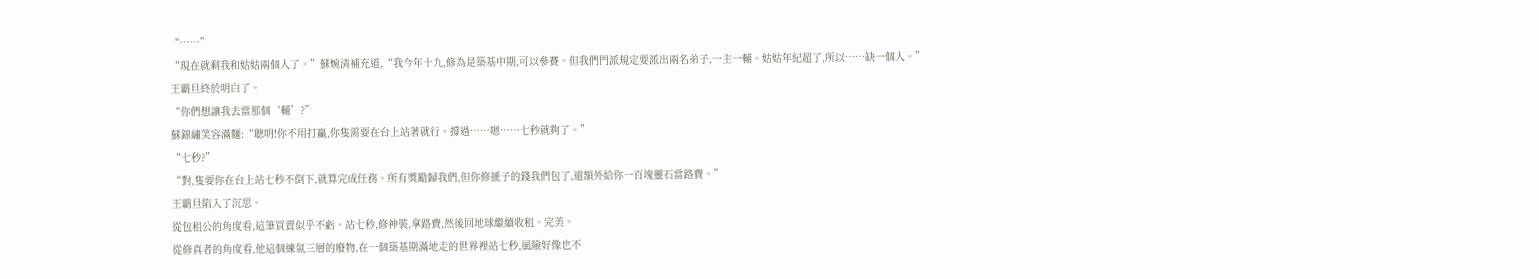“……”
“現在就剩我和姑姑兩個人了。”蘇婉清補充道,“我今年十九,修為是築基中期,可以參賽。但我們門派規定要派出兩名弟子,一主一輔。姑姑年紀超了,所以……缺一個人。”
王霸旦終於明白了。
“你們想讓我去當那個‘輔’?”
蘇錦繡笑容滿麵:“聰明!你不用打贏,你隻需要在台上站著就行。撐過……嗯……七秒就夠了。”
“七秒?”
“對,隻要你在台上站七秒不倒下,就算完成任務。所有獎勵歸我們,但你修搋子的錢我們包了,還額外給你一百塊靈石當路費。”
王霸旦陷入了沉思。
從包租公的角度看,這筆買賣似乎不虧。站七秒,修神裝,拿路費,然後回地球繼續收租。完美。
從修真者的角度看,他這個練氣三層的廢物,在一個築基期滿地走的世界裡站七秒,風險好像也不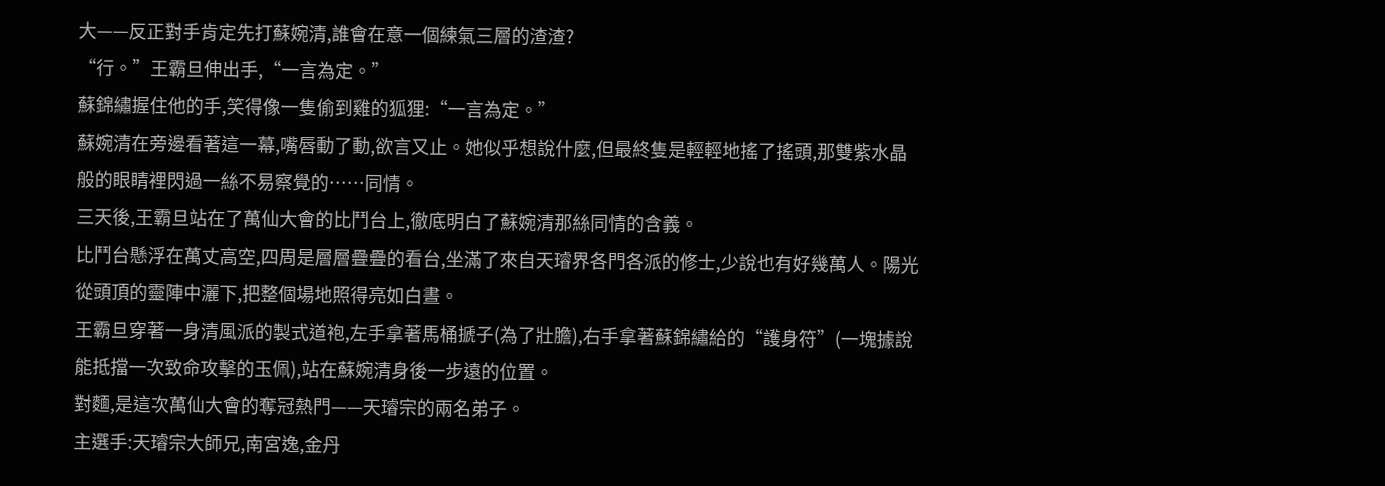大——反正對手肯定先打蘇婉清,誰會在意一個練氣三層的渣渣?
“行。”王霸旦伸出手,“一言為定。”
蘇錦繡握住他的手,笑得像一隻偷到雞的狐狸:“一言為定。”
蘇婉清在旁邊看著這一幕,嘴唇動了動,欲言又止。她似乎想說什麼,但最終隻是輕輕地搖了搖頭,那雙紫水晶般的眼睛裡閃過一絲不易察覺的……同情。
三天後,王霸旦站在了萬仙大會的比鬥台上,徹底明白了蘇婉清那絲同情的含義。
比鬥台懸浮在萬丈高空,四周是層層疊疊的看台,坐滿了來自天璿界各門各派的修士,少說也有好幾萬人。陽光從頭頂的靈陣中灑下,把整個場地照得亮如白晝。
王霸旦穿著一身清風派的製式道袍,左手拿著馬桶搋子(為了壯膽),右手拿著蘇錦繡給的“護身符”(一塊據說能抵擋一次致命攻擊的玉佩),站在蘇婉清身後一步遠的位置。
對麵,是這次萬仙大會的奪冠熱門——天璿宗的兩名弟子。
主選手:天璿宗大師兄,南宮逸,金丹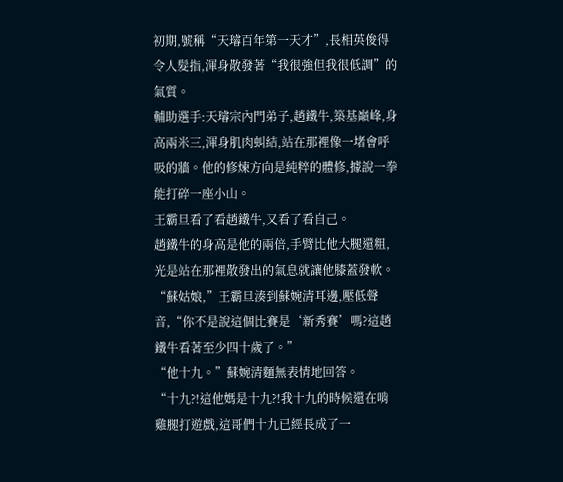初期,號稱“天璿百年第一天才”,長相英俊得令人髮指,渾身散發著“我很強但我很低調”的氣質。
輔助選手:天璿宗內門弟子,趙鐵牛,築基巔峰,身高兩米三,渾身肌肉虯結,站在那裡像一堵會呼吸的牆。他的修煉方向是純粹的體修,據說一拳能打碎一座小山。
王霸旦看了看趙鐵牛,又看了看自己。
趙鐵牛的身高是他的兩倍,手臂比他大腿還粗,光是站在那裡散發出的氣息就讓他膝蓋發軟。
“蘇姑娘,”王霸旦湊到蘇婉清耳邊,壓低聲音,“你不是說這個比賽是‘新秀賽’嗎?這趙鐵牛看著至少四十歲了。”
“他十九。”蘇婉清麵無表情地回答。
“十九?!這他媽是十九?!我十九的時候還在啃雞腿打遊戲,這哥們十九已經長成了一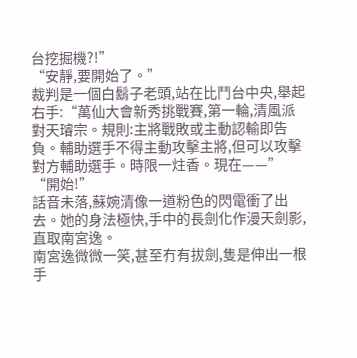台挖掘機?!”
“安靜,要開始了。”
裁判是一個白鬍子老頭,站在比鬥台中央,舉起右手:“萬仙大會新秀挑戰賽,第一輪,清風派對天璿宗。規則:主將戰敗或主動認輸即告負。輔助選手不得主動攻擊主將,但可以攻擊對方輔助選手。時限一炷香。現在——”
“開始!”
話音未落,蘇婉清像一道粉色的閃電衝了出去。她的身法極快,手中的長劍化作漫天劍影,直取南宮逸。
南宮逸微微一笑,甚至冇有拔劍,隻是伸出一根手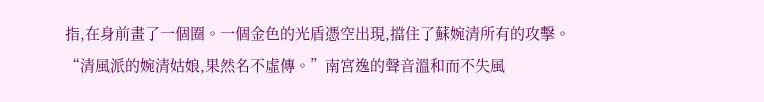指,在身前畫了一個圈。一個金色的光盾憑空出現,擋住了蘇婉清所有的攻擊。
“清風派的婉清姑娘,果然名不虛傳。”南宮逸的聲音溫和而不失風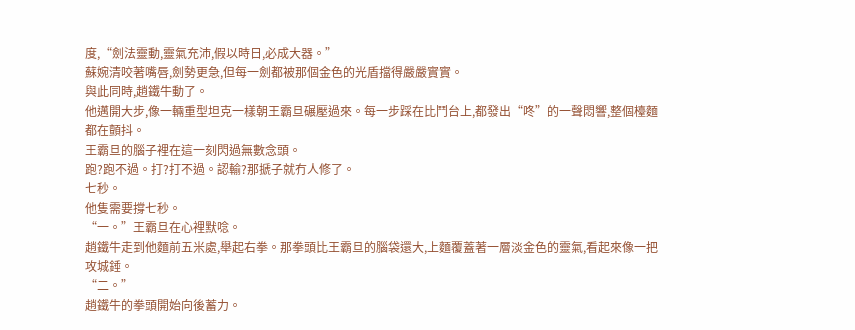度,“劍法靈動,靈氣充沛,假以時日,必成大器。”
蘇婉清咬著嘴唇,劍勢更急,但每一劍都被那個金色的光盾擋得嚴嚴實實。
與此同時,趙鐵牛動了。
他邁開大步,像一輛重型坦克一樣朝王霸旦碾壓過來。每一步踩在比鬥台上,都發出“咚”的一聲悶響,整個檯麵都在顫抖。
王霸旦的腦子裡在這一刻閃過無數念頭。
跑?跑不過。打?打不過。認輸?那搋子就冇人修了。
七秒。
他隻需要撐七秒。
“一。”王霸旦在心裡默唸。
趙鐵牛走到他麵前五米處,舉起右拳。那拳頭比王霸旦的腦袋還大,上麵覆蓋著一層淡金色的靈氣,看起來像一把攻城錘。
“二。”
趙鐵牛的拳頭開始向後蓄力。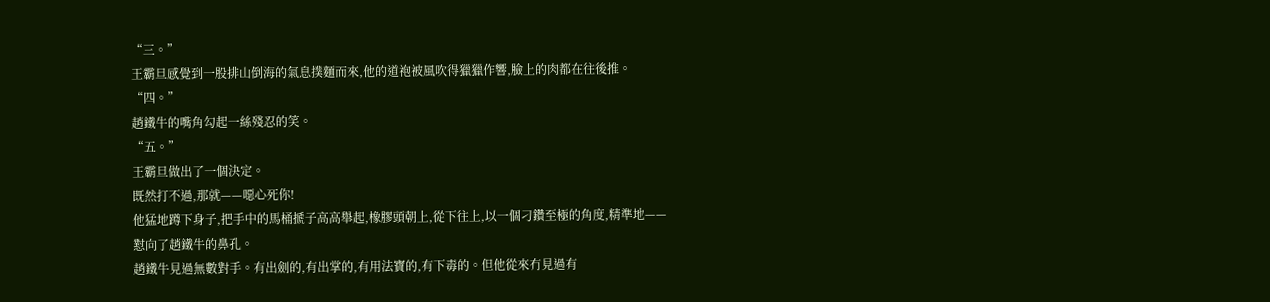“三。”
王霸旦感覺到一股排山倒海的氣息撲麵而來,他的道袍被風吹得獵獵作響,臉上的肉都在往後推。
“四。”
趙鐵牛的嘴角勾起一絲殘忍的笑。
“五。”
王霸旦做出了一個決定。
既然打不過,那就——噁心死你!
他猛地蹲下身子,把手中的馬桶搋子高高舉起,橡膠頭朝上,從下往上,以一個刁鑽至極的角度,精準地——
懟向了趙鐵牛的鼻孔。
趙鐵牛見過無數對手。有出劍的,有出掌的,有用法寶的,有下毒的。但他從來冇見過有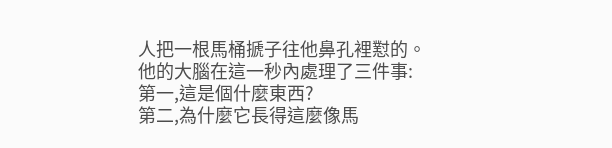人把一根馬桶搋子往他鼻孔裡懟的。
他的大腦在這一秒內處理了三件事:
第一,這是個什麼東西?
第二,為什麼它長得這麼像馬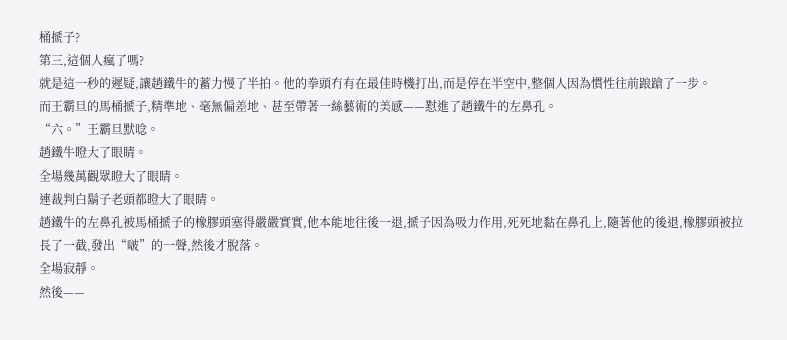桶搋子?
第三,這個人瘋了嗎?
就是這一秒的遲疑,讓趙鐵牛的蓄力慢了半拍。他的拳頭冇有在最佳時機打出,而是停在半空中,整個人因為慣性往前踉蹌了一步。
而王霸旦的馬桶搋子,精準地、毫無偏差地、甚至帶著一絲藝術的美感——懟進了趙鐵牛的左鼻孔。
“六。”王霸旦默唸。
趙鐵牛瞪大了眼睛。
全場幾萬觀眾瞪大了眼睛。
連裁判白鬍子老頭都瞪大了眼睛。
趙鐵牛的左鼻孔被馬桶搋子的橡膠頭塞得嚴嚴實實,他本能地往後一退,搋子因為吸力作用,死死地黏在鼻孔上,隨著他的後退,橡膠頭被拉長了一截,發出“啵”的一聲,然後才脫落。
全場寂靜。
然後——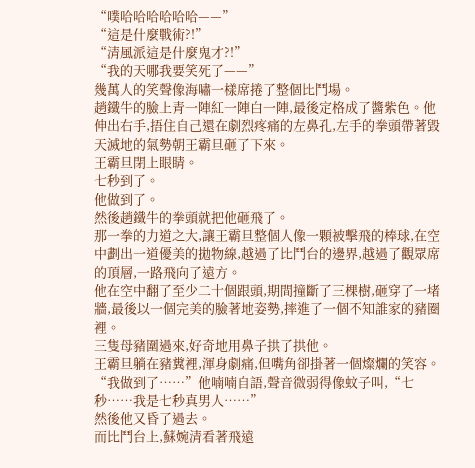“噗哈哈哈哈哈哈——”
“這是什麼戰術?!”
“清風派這是什麼鬼才?!”
“我的天哪我要笑死了——”
幾萬人的笑聲像海嘯一樣席捲了整個比鬥場。
趙鐵牛的臉上青一陣紅一陣白一陣,最後定格成了醬紫色。他伸出右手,捂住自己還在劇烈疼痛的左鼻孔,左手的拳頭帶著毀天滅地的氣勢朝王霸旦砸了下來。
王霸旦閉上眼睛。
七秒到了。
他做到了。
然後趙鐵牛的拳頭就把他砸飛了。
那一拳的力道之大,讓王霸旦整個人像一顆被擊飛的棒球,在空中劃出一道優美的拋物線,越過了比鬥台的邊界,越過了觀眾席的頂層,一路飛向了遠方。
他在空中翻了至少二十個跟頭,期間撞斷了三棵樹,砸穿了一堵牆,最後以一個完美的臉著地姿勢,摔進了一個不知誰家的豬圈裡。
三隻母豬圍過來,好奇地用鼻子拱了拱他。
王霸旦躺在豬糞裡,渾身劇痛,但嘴角卻掛著一個燦爛的笑容。
“我做到了……”他喃喃自語,聲音微弱得像蚊子叫,“七秒……我是七秒真男人……”
然後他又昏了過去。
而比鬥台上,蘇婉清看著飛遠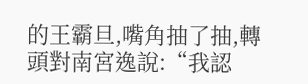的王霸旦,嘴角抽了抽,轉頭對南宮逸說:“我認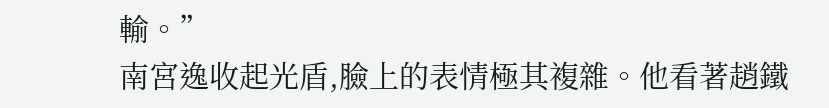輸。”
南宮逸收起光盾,臉上的表情極其複雜。他看著趙鐵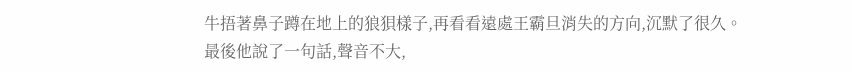牛捂著鼻子蹲在地上的狼狽樣子,再看看遠處王霸旦消失的方向,沉默了很久。
最後他說了一句話,聲音不大,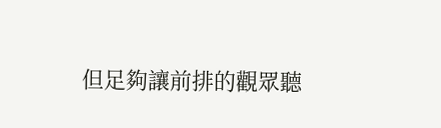但足夠讓前排的觀眾聽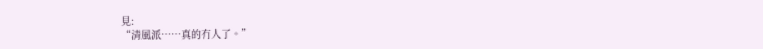見:
“清風派……真的冇人了。”